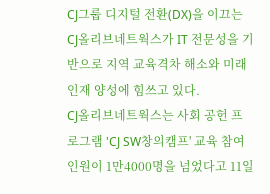CJ그룹 디지털 전환(DX)을 이끄는 CJ올리브네트웍스가 IT 전문성을 기반으로 지역 교육격차 해소와 미래 인재 양성에 힘쓰고 있다.
CJ올리브네트웍스는 사회 공헌 프로그램 'CJ SW창의캠프' 교육 참여 인원이 1만4000명을 넘었다고 11일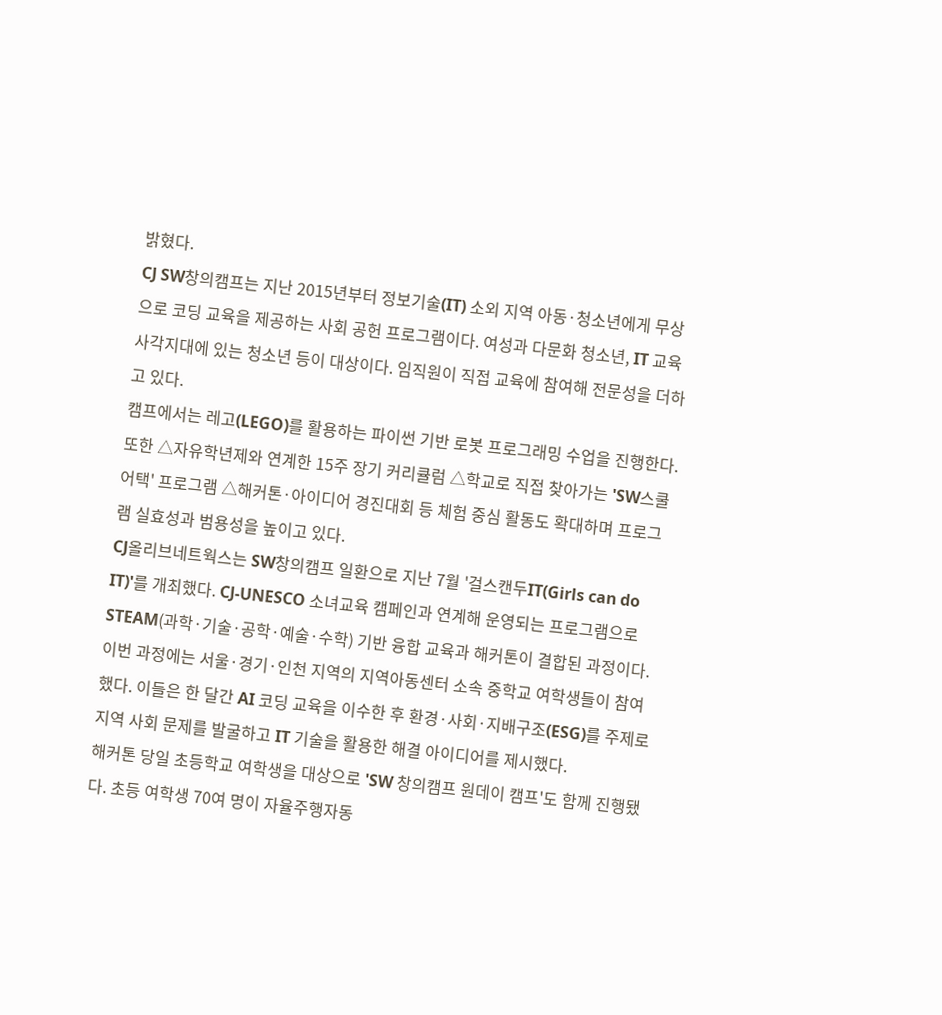밝혔다.
CJ SW창의캠프는 지난 2015년부터 정보기술(IT) 소외 지역 아동·청소년에게 무상으로 코딩 교육을 제공하는 사회 공헌 프로그램이다. 여성과 다문화 청소년, IT 교육 사각지대에 있는 청소년 등이 대상이다. 임직원이 직접 교육에 참여해 전문성을 더하고 있다.
캠프에서는 레고(LEGO)를 활용하는 파이썬 기반 로봇 프로그래밍 수업을 진행한다. 또한 △자유학년제와 연계한 15주 장기 커리큘럼 △학교로 직접 찾아가는 'SW스쿨어택' 프로그램 △해커톤·아이디어 경진대회 등 체험 중심 활동도 확대하며 프로그램 실효성과 범용성을 높이고 있다.
CJ올리브네트웍스는 SW창의캠프 일환으로 지난 7월 '걸스캔두IT(Girls can do IT)'를 개최했다. CJ-UNESCO 소녀교육 캠페인과 연계해 운영되는 프로그램으로 STEAM(과학·기술·공학·예술·수학) 기반 융합 교육과 해커톤이 결합된 과정이다.
이번 과정에는 서울·경기·인천 지역의 지역아동센터 소속 중학교 여학생들이 참여했다. 이들은 한 달간 AI 코딩 교육을 이수한 후 환경·사회·지배구조(ESG)를 주제로 지역 사회 문제를 발굴하고 IT 기술을 활용한 해결 아이디어를 제시했다.
해커톤 당일 초등학교 여학생을 대상으로 'SW 창의캠프 원데이 캠프'도 함께 진행됐다. 초등 여학생 70여 명이 자율주행자동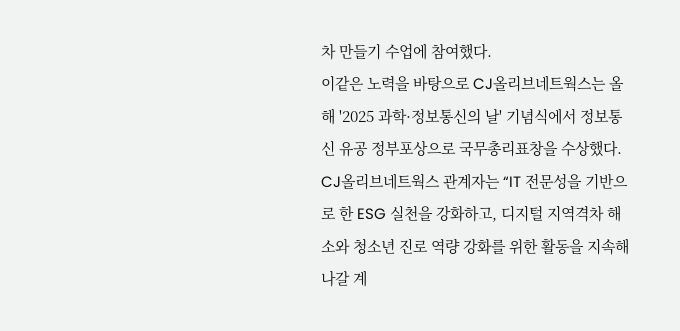차 만들기 수업에 참여했다.
이같은 노력을 바탕으로 CJ올리브네트웍스는 올해 '2025 과학·정보통신의 날' 기념식에서 정보통신 유공 정부포상으로 국무총리표창을 수상했다.
CJ올리브네트웍스 관계자는 “IT 전문성을 기반으로 한 ESG 실천을 강화하고, 디지털 지역격차 해소와 청소년 진로 역량 강화를 위한 활동을 지속해나갈 계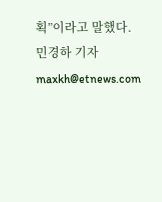획”이라고 말했다.
민경하 기자 maxkh@etnews.com